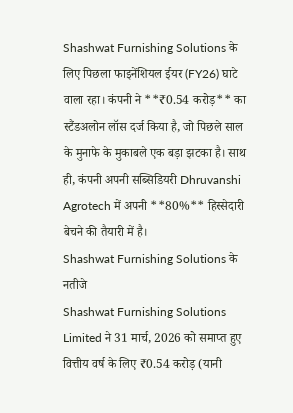Shashwat Furnishing Solutions के लिए पिछला फाइनेंशियल ईयर (FY26) घाटे वाला रहा। कंपनी ने **₹0.54 करोड़** का स्टैंडअलोन लॉस दर्ज किया है, जो पिछले साल के मुनाफे के मुकाबले एक बड़ा झटका है। साथ ही, कंपनी अपनी सब्सिडियरी Dhruvanshi Agrotech में अपनी **80%** हिस्सेदारी बेचने की तैयारी में है।
Shashwat Furnishing Solutions के नतीजे
Shashwat Furnishing Solutions Limited ने 31 मार्च, 2026 को समाप्त हुए वित्तीय वर्ष के लिए ₹0.54 करोड़ (यानी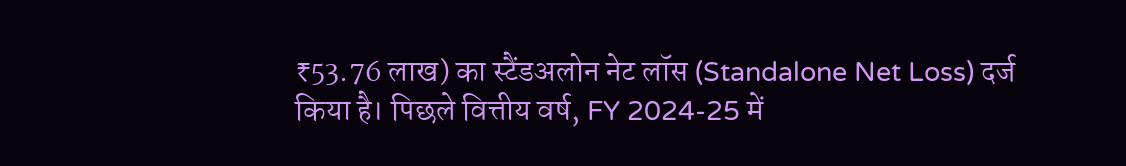₹53.76 लाख) का स्टैंडअलोन नेट लॉस (Standalone Net Loss) दर्ज किया है। पिछले वित्तीय वर्ष, FY 2024-25 में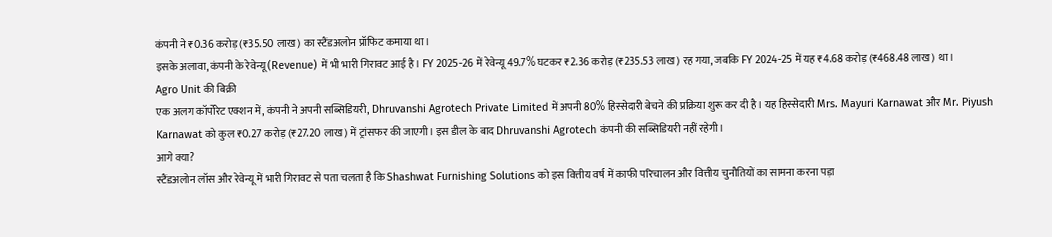कंपनी ने ₹0.36 करोड़ (₹35.50 लाख) का स्टैंडअलोन प्रॉफिट कमाया था।
इसके अलावा, कंपनी के रेवेन्यू (Revenue) में भी भारी गिरावट आई है। FY 2025-26 में रेवेन्यू 49.7% घटकर ₹2.36 करोड़ (₹235.53 लाख) रह गया, जबकि FY 2024-25 में यह ₹4.68 करोड़ (₹468.48 लाख) था।
Agro Unit की बिक्री
एक अलग कॉर्पोरेट एक्शन में, कंपनी ने अपनी सब्सिडियरी, Dhruvanshi Agrotech Private Limited में अपनी 80% हिस्सेदारी बेचने की प्रक्रिया शुरू कर दी है। यह हिस्सेदारी Mrs. Mayuri Karnawat और Mr. Piyush Karnawat को कुल ₹0.27 करोड़ (₹27.20 लाख) में ट्रांसफर की जाएगी। इस डील के बाद Dhruvanshi Agrotech कंपनी की सब्सिडियरी नहीं रहेगी।
आगे क्या?
स्टैंडअलोन लॉस और रेवेन्यू में भारी गिरावट से पता चलता है कि Shashwat Furnishing Solutions को इस वित्तीय वर्ष में काफी परिचालन और वित्तीय चुनौतियों का सामना करना पड़ा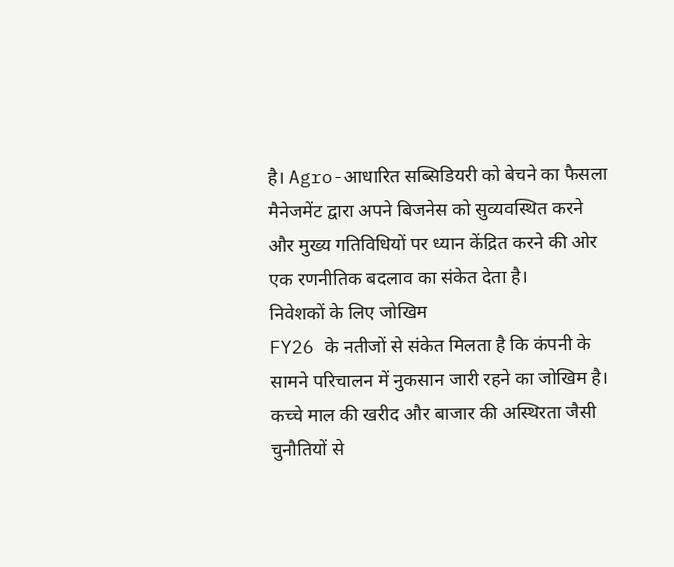है। Agro-आधारित सब्सिडियरी को बेचने का फैसला मैनेजमेंट द्वारा अपने बिजनेस को सुव्यवस्थित करने और मुख्य गतिविधियों पर ध्यान केंद्रित करने की ओर एक रणनीतिक बदलाव का संकेत देता है।
निवेशकों के लिए जोखिम
FY26 के नतीजों से संकेत मिलता है कि कंपनी के सामने परिचालन में नुकसान जारी रहने का जोखिम है। कच्चे माल की खरीद और बाजार की अस्थिरता जैसी चुनौतियों से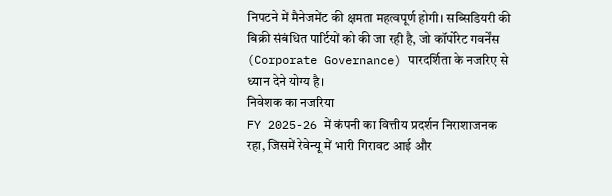निपटने में मैनेजमेंट की क्षमता महत्वपूर्ण होगी। सब्सिडियरी की बिक्री संबंधित पार्टियों को की जा रही है, जो कॉर्पोरेट गवर्नेंस (Corporate Governance) पारदर्शिता के नजरिए से ध्यान देने योग्य है।
निवेशक का नजरिया
FY 2025-26 में कंपनी का वित्तीय प्रदर्शन निराशाजनक रहा, जिसमें रेवेन्यू में भारी गिरावट आई और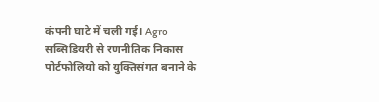कंपनी घाटे में चली गई। Agro सब्सिडियरी से रणनीतिक निकास पोर्टफोलियो को युक्तिसंगत बनाने के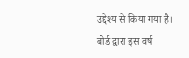उद्देश्य से किया गया है। बोर्ड द्वारा इस वर्ष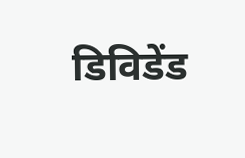डिविडेंड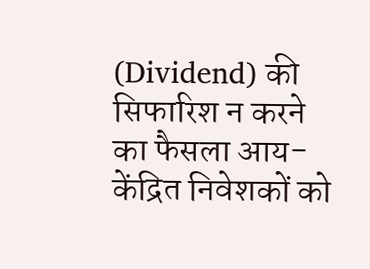(Dividend) की सिफारिश न करने का फैसला आय-केंद्रित निवेशकों को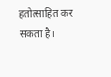हतोत्साहित कर सकता है।